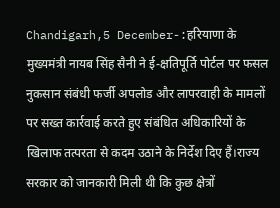Chandigarh,5 December-:हरियाणा के मुख्यमंत्री नायब सिंह सैनी ने ई-क्षतिपूर्ति पोर्टल पर फसल नुकसान संबंधी फर्जी अपलोड और लापरवाही के मामलों पर सख्त कार्रवाई करते हुए संबंधित अधिकारियों के खिलाफ तत्परता से कदम उठाने के निर्देश दिए हैं।राज्य सरकार को जानकारी मिली थी कि कुछ क्षेत्रों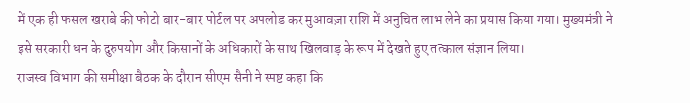में एक ही फसल खराबे की फोटो बार-बार पोर्टल पर अपलोड कर मुआवज़ा राशि में अनुचित लाभ लेने का प्रयास किया गया। मुख्यमंत्री ने इसे सरकारी धन के दुरुपयोग और किसानों के अधिकारों के साथ खिलवाड़ के रूप में देखते हुए तत्काल संज्ञान लिया।
राजस्व विभाग की समीक्षा बैठक के दौरान सीएम सैनी ने स्पष्ट कहा कि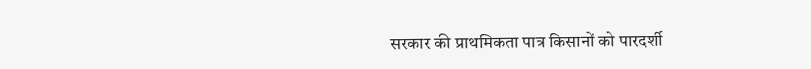सरकार की प्राथमिकता पात्र किसानों को पारदर्शी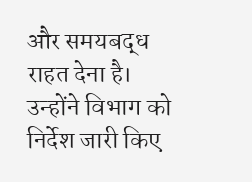और समयबद्ध राहत देना है। उन्होंने विभाग को निर्देश जारी किए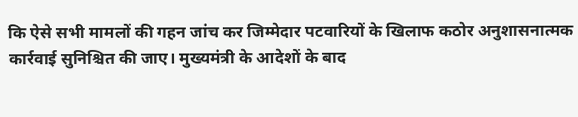कि ऐसे सभी मामलों की गहन जांच कर जिम्मेदार पटवारियों के खिलाफ कठोर अनुशासनात्मक कार्रवाई सुनिश्चित की जाए। मुख्यमंत्री के आदेशों के बाद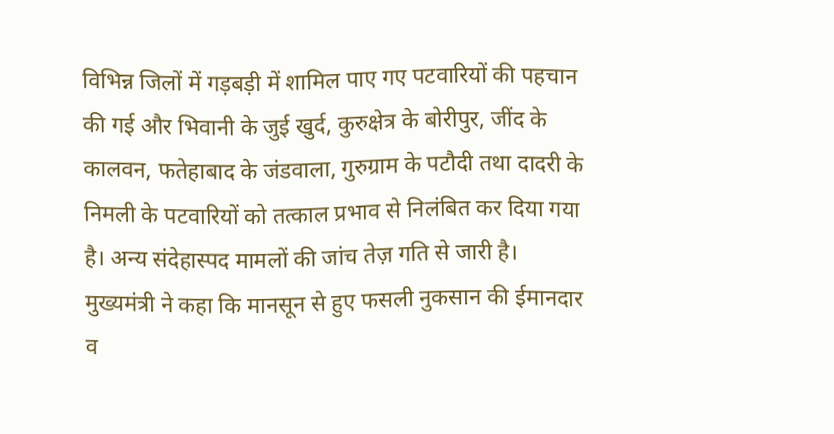विभिन्न जिलों में गड़बड़ी में शामिल पाए गए पटवारियों की पहचान की गई और भिवानी के जुई खुर्द, कुरुक्षेत्र के बोरीपुर, जींद के कालवन, फतेहाबाद के जंडवाला, गुरुग्राम के पटौदी तथा दादरी के निमली के पटवारियों को तत्काल प्रभाव से निलंबित कर दिया गया है। अन्य संदेहास्पद मामलों की जांच तेज़ गति से जारी है।
मुख्यमंत्री ने कहा कि मानसून से हुए फसली नुकसान की ईमानदार व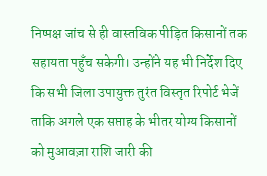निष्पक्ष जांच से ही वास्तविक पीड़ित किसानों तक सहायता पहुँच सकेगी। उन्होंने यह भी निर्देश दिए कि सभी जिला उपायुक्त तुरंत विस्तृत रिपोर्ट भेजें ताकि अगले एक सप्ताह के भीतर योग्य किसानों को मुआवज़ा राशि जारी की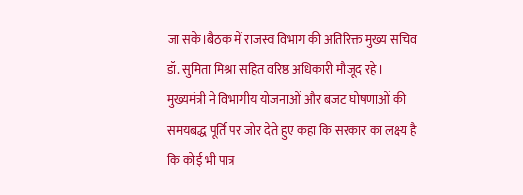जा सके।बैठक में राजस्व विभाग की अतिरिक्त मुख्य सचिव डॉ. सुमिता मिश्रा सहित वरिष्ठ अधिकारी मौजूद रहे। मुख्यमंत्री ने विभागीय योजनाओं और बजट घोषणाओं की समयबद्ध पूर्ति पर जोर देते हुए कहा कि सरकार का लक्ष्य है कि कोई भी पात्र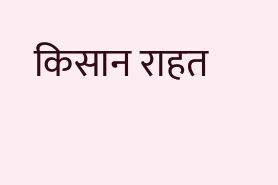किसान राहत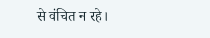से वंचित न रहे।